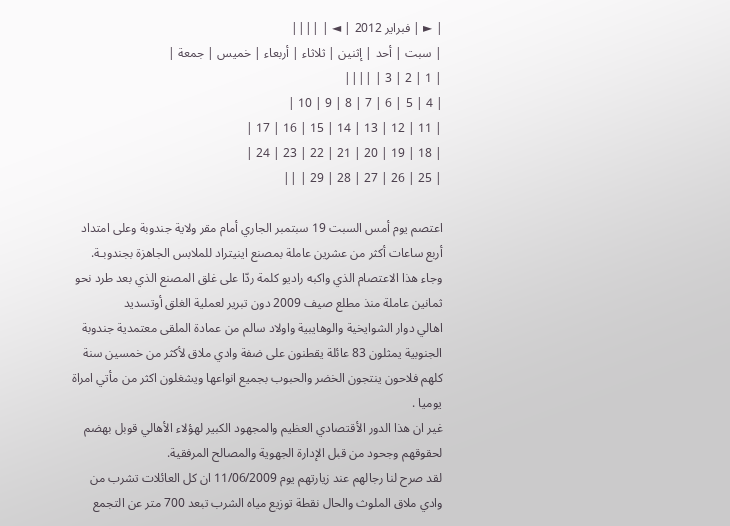| ► | فبراير 2012 | ◄ | ||||
| سبت | أحد | إثنين | ثلاثاء | أربعاء | خميس | جمعة |
| 1 | 2 | 3 | ||||
| 4 | 5 | 6 | 7 | 8 | 9 | 10 |
| 11 | 12 | 13 | 14 | 15 | 16 | 17 |
| 18 | 19 | 20 | 21 | 22 | 23 | 24 |
| 25 | 26 | 27 | 28 | 29 | ||

اعتصم يوم أمس السبت 19 سبتمبر الجاري أمام مقر ولاية جندوبة وعلى امتداد أربع ساعات أكثر من عشرين عاملة بمصنع اينيتراد للملابس الجاهزة بجندوبـة.
وجاء هذا الاعتصام الذي واكبه راديو كلمة ردّا على غلق المصنع الذي بعد طرد نحو ثمانين عاملة منذ مطلع صيف 2009 دون تبرير لعملية الغلق أوتسديد
اهالي دوار الشوايخية والوهايبية واولاد سالم من عمادة الملقى معتمدية جندوبة الجنوبية يمثلون 83 عائلة يقطنون على ضفة وادي ملاق لأكثر من خمسين سنة كلهم فلاحون ينتجون الخضر والحبوب بجميع انواعها ويشغلون اكثر من مأتي امراة يوميا .
غير ان هذا الدور الأقتصادي العظيم والمجهود الكبير لهؤلاء الأهالي قوبل بهضم لحقوقهم وجحود من قبل الإدارة الجهوية والمصالح المرفقية.
لقد صرح لنا رجالهم عند زيارتهم يوم 11/06/2009 ان كل العائلات تشرب من وادي ملاق الملوث والحال نقطة توزيع مياه الشرب تبعد 700 متر عن التجمع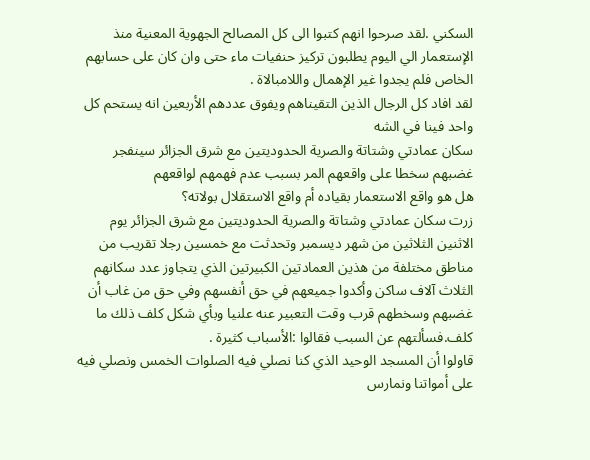السكني .لقد صرحوا انهم كتبوا الى كل المصالح الجهوية المعنية منذ الإستعمار الي اليوم يطلبون تركيز حنفيات ماء حتى وان كان على حسابهم الخاص فلم يجدوا غير الإهمال واللامبالاة .
لقد افاد كل الرجال الذين التقيناهم ويفوق عددهم الأربعين انه يستحم كل واحد فينا في الشه
سكان عمادتي وشتاتة والصرية الحدوديتين مع شرق الجزائر سينفجر غضبهم سخطا على واقعهم المر بسبب عدم فهمهم لواقعهم
هل هو واقع الاستعمار بقياده أم واقع الاستقلال بولاته؟
زرت سكان عمادتي وشتاتة والصرية الحدوديتين مع شرق الجزائر يوم الاثنين الثلاثين من شهر ديسمبر وتحدثت مع خمسين رجلا تقريب من مناطق مختلفة من هذين العمادتين الكبيرتين الذي يتجاوز عدد سكانهم الثلاث آلاف ساكن وأكدوا جميعهم في حق أنفسهم وفي حق من غاب أن غضبهم وسخطهم قرب وقت التعبير عنه علنيا وبأي شكل كلف ذلك ما كلف.فسألتهم عن السبب فقالوا :الأسباب كثيرة .
قاولوا أن المسجد الوحيد الذي كنا نصلي فيه الصلوات الخمس ونصلي فيه على أمواتنا ونمارس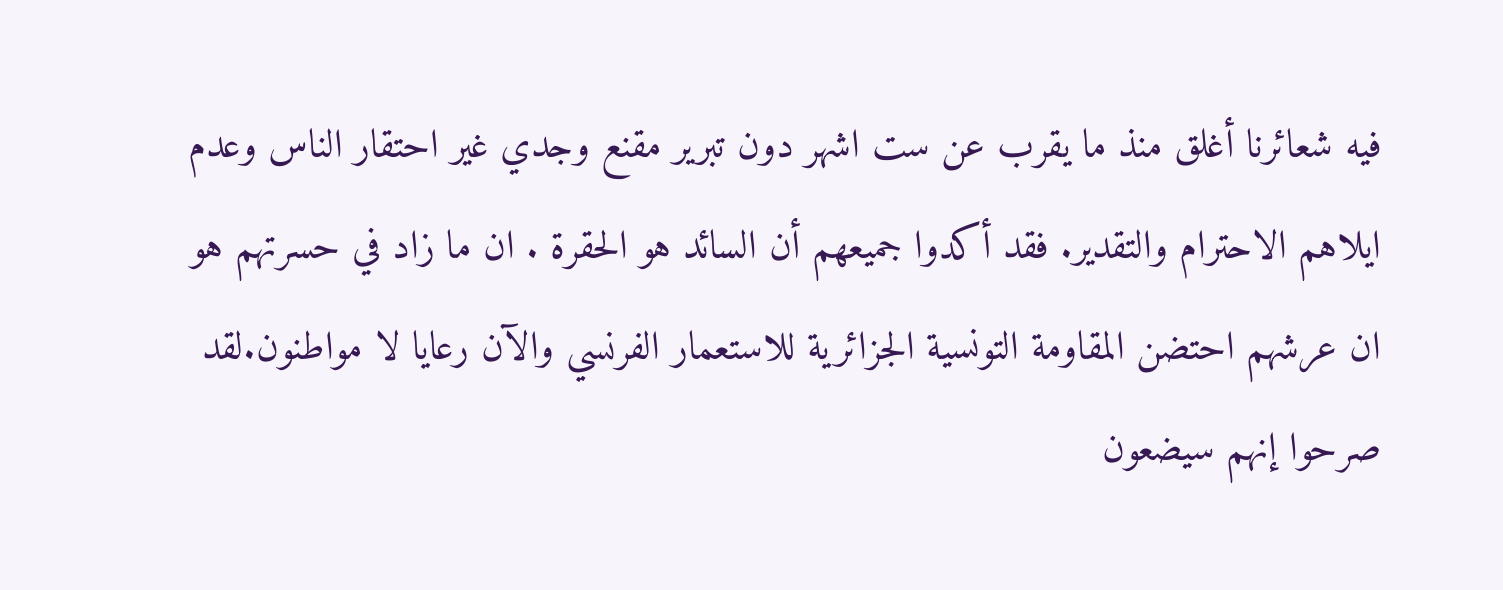فيه شعائرنا أغلق منذ ما يقرب عن ست اشهر دون تبرير مقنع وجدي غير احتقار الناس وعدم ايلاهم الاحترام والتقدير. فقد أكدوا جميعهم أن السائد هو الحقرة . ان ما زاد في حسرتهم هو ان عرشهم احتضن المقاومة التونسية الجزائرية للاستعمار الفرنسي والآن رعايا لا مواطنون.لقد صرحوا إنهم سيضعون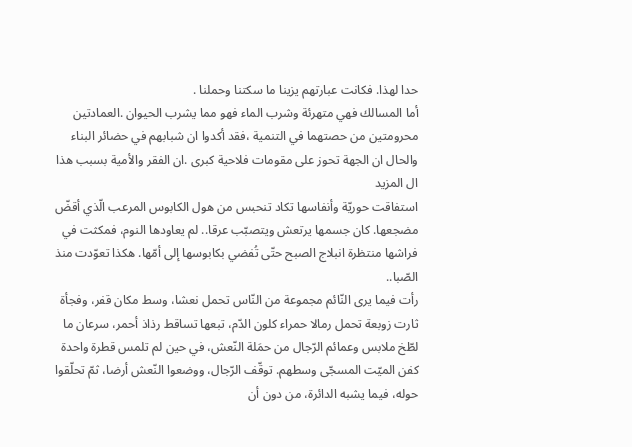حدا لهذا. فكانت عبارتهم يزينا ما سكتنا وحملنا .
أما المسالك فهي متهرئة وشرب الماء فهو مما يشرب الحيوان .العمادتين محرومتين من حصتهما في التنمية ،فقد أكدوا ان شبابهم في حضائر البناء والحال ان الجهة تحوز على مقومات فلاحية كبرى .ان الفقر والأمية بسبب هذا ال المزيد
استفاقت حوريّة وأنفاسها تكاد تنحبس من هول الكابوس المرعب الّذي أقضّ مضجعها. كان جسمها يرتعش ويتصبّب عرقا.. لم يعاودها النوم، فمكثت في فراشها منتظرة انبلاج الصبح حتّى تُفضي بكابوسها إلى أمّها. هكذا تعوّدت منذ الصّبا..
رأت فيما يرى النّائم مجموعة من النّاس تحمل نعشا، وسط مكان قفر، وفجأة ثارت زوبعة تحمل رمالا حمراء كلون الدّم، تبعها تساقط رذاذ أحمر، سرعان ما لطّخ ملابس وعمائم الرّجال من حمَلة النّعش، في حين لم تلمس قطرة واحدة كفن الميّت المسجّى وسطهم. توقّف الرّجال، ووضعوا النّعش أرضا، ثمّ تحلّقوا حوله، فيما يشبه الدائرة، من دون أن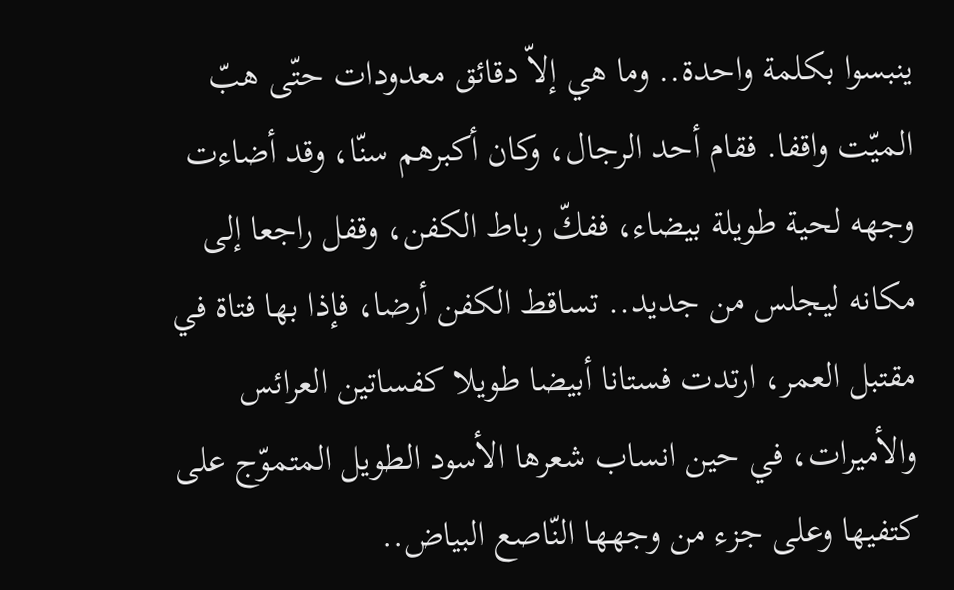ينبسوا بكلمة واحدة.. وما هي إلاّ دقائق معدودات حتّى هبّ الميّت واقفا. فقام أحد الرجال، وكان أكبرهم سنّا، وقد أضاءت وجهه لحية طويلة بيضاء، ففكّ رباط الكفن، وقفل راجعا إلى مكانه ليجلس من جديد.. تساقط الكفن أرضا، فإذا بها فتاة في مقتبل العمر، ارتدت فستانا أبيضا طويلا كفساتين العرائس والأميرات، في حين انساب شعرها الأسود الطويل المتموّج على كتفيها وعلى جزء من وجهها النّاصع البياض..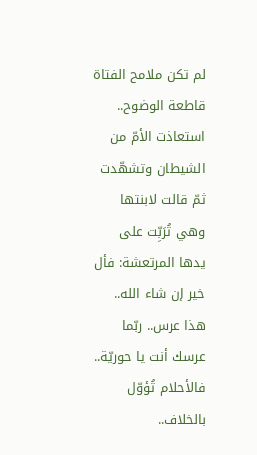لم تكن ملامح الفتاة قاطعة الوضوح..
استعاذت الأمّ من الشيطان وتشهّدت ثمّ قالت لابنتها وهي تُرَبِّت على يدها المرتعشة: فأل خير إن شاء الله.. هذا عرس.. ربّما عرسك أنت يا حوريّة.. فالأحلام تُؤوّل بالخلاف..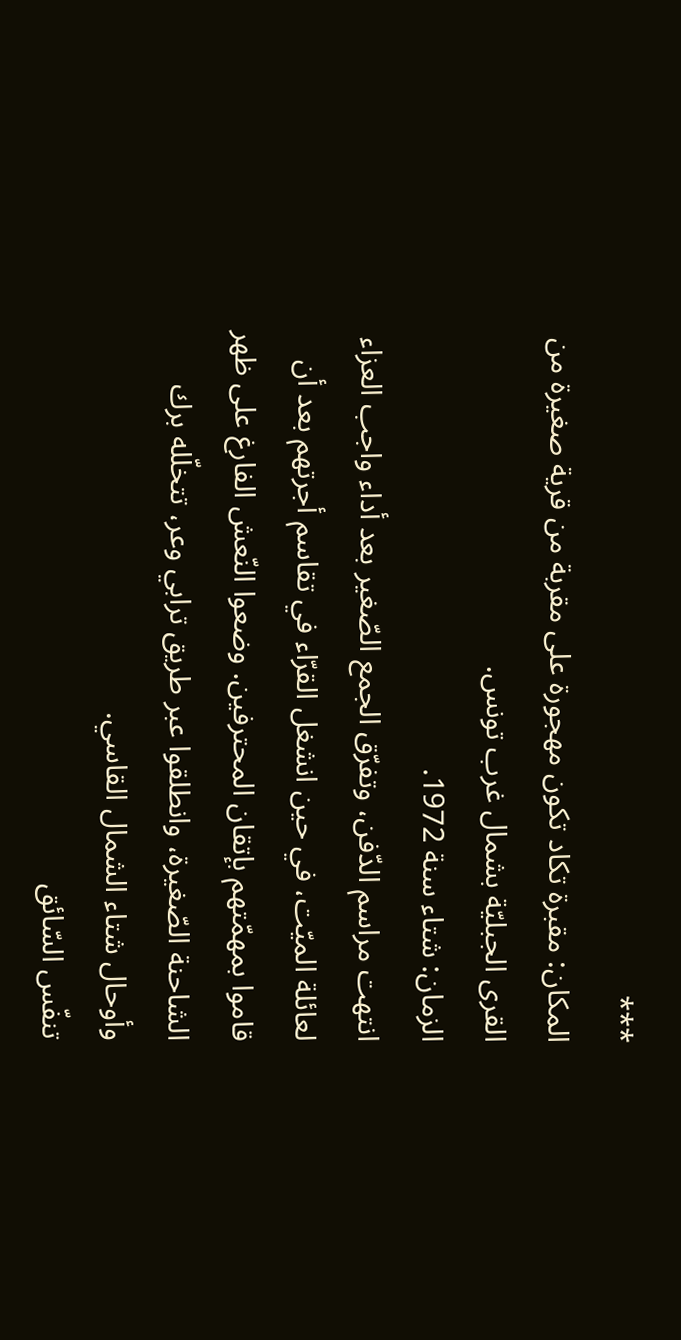***
المكان: مقبرة تكاد تكون مهجورة على مقربة من قرية صغيرة من القرى الجبليّة بشمال غرب تونس.
الزمان: شتاء سنة 1972.
انتهت مراسم الدّفن، وتفرّق الجمع الصّغير بعد أداء واجب العزاء لعائلة الميّت، في حين انشغل القرّاء في تقاسم أجرتهم بعد أن قاموا بمهمّتهم بإتقان المحترفين. وضعوا النّعش الفارغ على ظهر الشاحنة الصّغيرة، وانطلقوا عبر طريق ترابي وعر، تتخلّله برك وأوحال شتاء الشمال القاسي.
تنفّس السّائق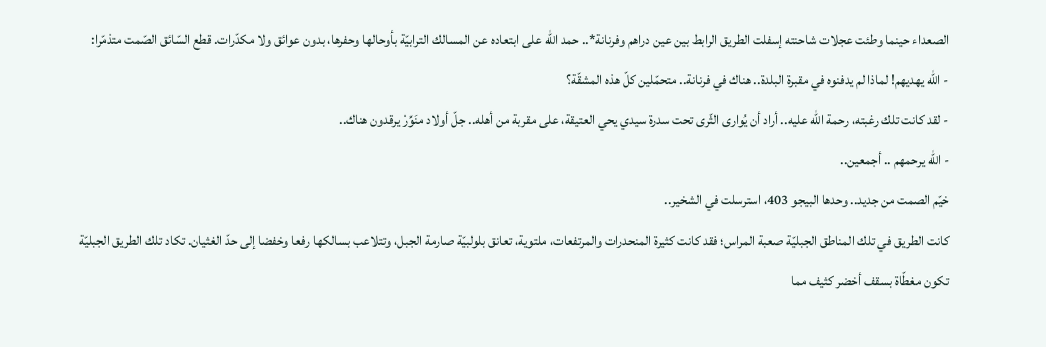الصعداء حينما وطئت عجلات شاحنته إسفلت الطريق الرابط بين عين دراهم وفرنانة*.. حمد الله على ابتعاده عن المسالك الترابيّة بأوحالها وحفرها، بدون عوائق ولا مكدّرات. قطع السّائق الصّمت متذمّرا:
- الله يهديهم! لماذا لم يدفنوه في مقبرة البلدة.. هناك في فرنانة.. متحمّلين كلّ هذه المشقّة؟
- لقد كانت تلك رغبته، رحمة الله عليه.. أراد أن يُوارى الثّرى تحت سدرة سيدي يحي العتيقة، على مقربة من أهله.. جلّ أولاد منَوِّرْ يرقدون هناك..
- الله يرحمهم .. أجمعين..
خيّم الصمت من جديد.. وحدها البيجو 403، استرسلت في الشخير..
كانت الطريق في تلك المناطق الجبليّة صعبة المراس؛ فقد كانت كثيرة المنحدرات والمرتفعات، ملتوية، تعانق بلولبيّة صارمة الجبل، وتتلاعب بسالكها رفعا وخفضا إلى حدّ الغثيان. تكاد تلك الطريق الجبليّة تكون مغطّاة بسقف أخضر كثيف مما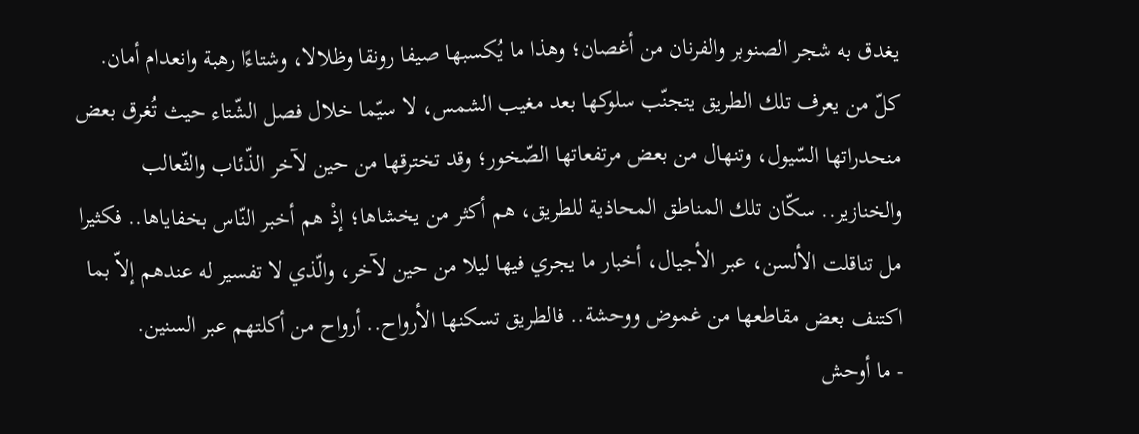يغدق به شجر الصنوبر والفرنان من أغصان؛ وهذا ما يُكسبها صيفا رونقا وظلالا، وشتاءًا رهبة وانعدام أمان.
كلّ من يعرف تلك الطريق يتجنّب سلوكها بعد مغيب الشمس، لا سيّما خلال فصل الشّتاء حيث تُغرق بعض منحدراتها السّيول، وتنهال من بعض مرتفعاتها الصّخور؛ وقد تخترقها من حين لآخر الذّئاب والثّعالب والخنازير.. سكّان تلك المناطق المحاذية للطريق، هم أكثر من يخشاها؛ إذْ هم أخبر النّاس بخفاياها.. فكثيرا مل تناقلت الألسن، عبر الأجيال، أخبار ما يجري فيها ليلا من حين لآخر، والّذي لا تفسير له عندهم إلاّ بما اكتنف بعض مقاطعها من غموض ووحشة.. فالطريق تسكنها الأرواح.. أرواح من أكلتهم عبر السنين.
- ما أوحش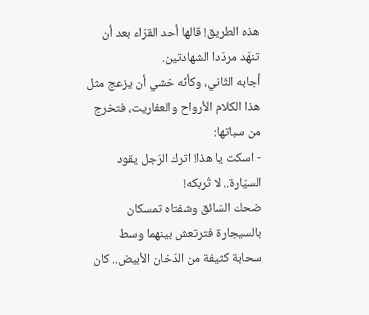هذه الطريق! قالها أحد القرّاء بعد أن تنهّد مردّدا الشهادتين.
أجابه الثّاني، وكأنّه خشي أن يزعج مثل هذا الكلام الأرواح والعفاريت، فتخرج من سباتها:
- اسكت يا هذا! اترك الرّجل يقود السيّارة.. لا تُربكه!
ضحك السّائق وشفتاه تمسكان بالسيجارة فترتعش بينهما وسط سحابة كثيفة من الدّخان الأبيض.. كان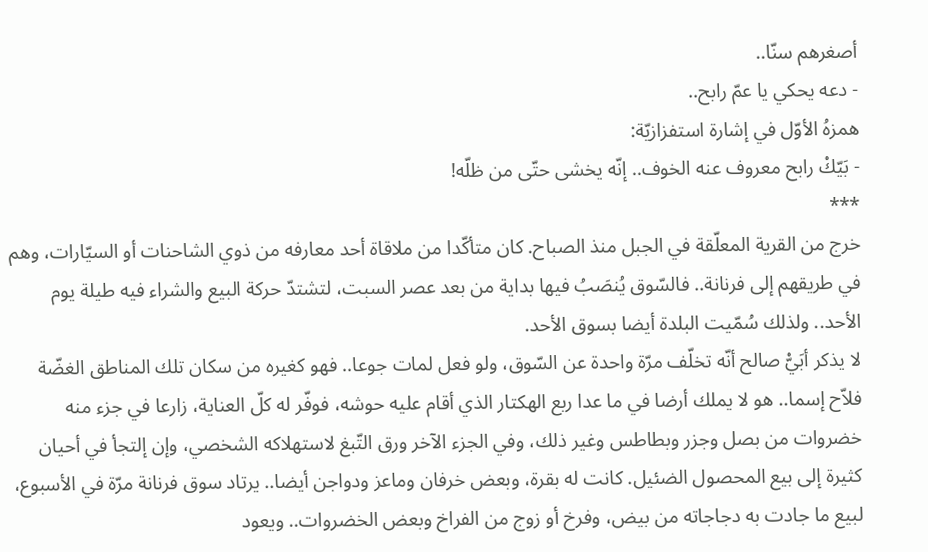أصغرهم سنّا..
- دعه يحكي يا عمّ رابح..
همزهُ الأوّل في إشارة استفزازيّة:
- بَيّكْ رابح معروف عنه الخوف.. إنّه يخشى حتّى من ظلّه!
***
خرج من القرية المعلّقة في الجبل منذ الصباح. كان متأكّدا من ملاقاة أحد معارفه من ذوي الشاحنات أو السيّارات، وهم في طريقهم إلى فرنانة.. فالسّوق يُنصَبُ فيها بداية من بعد عصر السبت، لتشتدّ حركة البيع والشراء فيه طيلة يوم الأحد.. ولذلك سُمّيت البلدة أيضا بسوق الأحد.
لا يذكر أبَيّْ صالح أنّه تخلّف مرّة واحدة عن السّوق، ولو فعل لمات جوعا.. فهو كغيره من سكان تلك المناطق الغضّة فلاّح إسما.. هو لا يملك أرضا في ما عدا ربع الهكتار الذي أقام عليه حوشه، فوفّر له كلّ العناية، زارعا في جزء منه خضروات من بصل وجزر وبطاطس وغير ذلك، وفي الجزء الآخر ورق التّبغ لاستهلاكه الشخصي، وإن إلتجأ في أحيان كثيرة إلى بيع المحصول الضئيل. كانت له بقرة، وبعض خرفان وماعز ودواجن أيضا.. يرتاد سوق فرنانة مرّة في الأسبوع، لبيع ما جادت به دجاجاته من بيض، وفرخ أو زوج من الفراخ وبعض الخضروات.. ويعود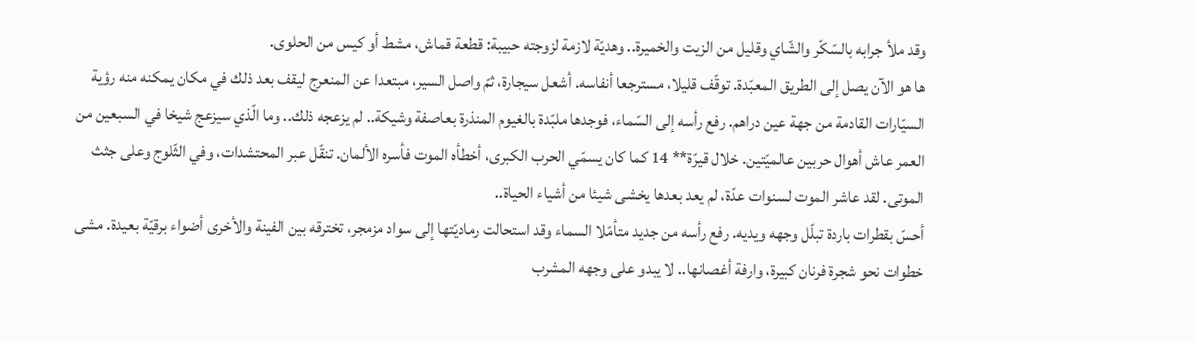وقد ملأ جرابه بالسّكّر والشّاي وقليل من الزيت والخميرة.. وهديّة لازمة لزوجته حبيبة: قطعة قماش، مشط أو كيس من الحلوى.
ها هو الآن يصل إلى الطريق المعبّدة. توقّف قليلا، مسترجعا أنفاسه. أشعل سيجارة، ثمّ واصل السير، مبتعدا عن المنعرج ليقف بعد ذلك في مكان يمكنه منه رؤية السيّارات القادمة من جهة عين دراهم. رفع رأسه إلى السّماء، فوجدها ملبّدة بالغيوم المنذرة بعاصفة وشيكة.. لم يزعجه ذلك.. وما الّذي سيزعج شيخا في السبعين من العمر عاش أهوال حربين عالميّتين. خلال قيرّة** 14 كما كان يسمّي الحرب الكبرى، أخطأه الموت فأسره الألمان. تنقّل عبر المحتشدات، وفي الثّلوج وعلى جثث الموتى. لقد عاشر الموت لسنوات عدّة، لم يعد بعدها يخشى شيئا من أشياء الحياة..
أحسّ بقطرات باردة تبلّل وجهه ويديه. رفع رأسه من جديد متأمّلا السماء وقد استحالت رماديّتها إلى سواد مزمجر، تخترقه بين الفينة والأخرى أضواء برقيّة بعيدة. مشى خطوات نحو شجرة فرنان كبيرة، وارفة أغصانها.. لا يبدو على وجهه المشرب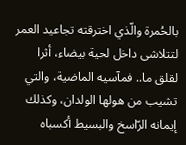بالحُمرة والّذي اخترقته تجاعيد العمر لتتلاشى داخل لحية بيضاء، أثرا لقلق ما.. فمآسيه الماضية، والتي تشيب من هولها الولدان، وكذلك إيمانه الرّاسخ والبسيط أكسباه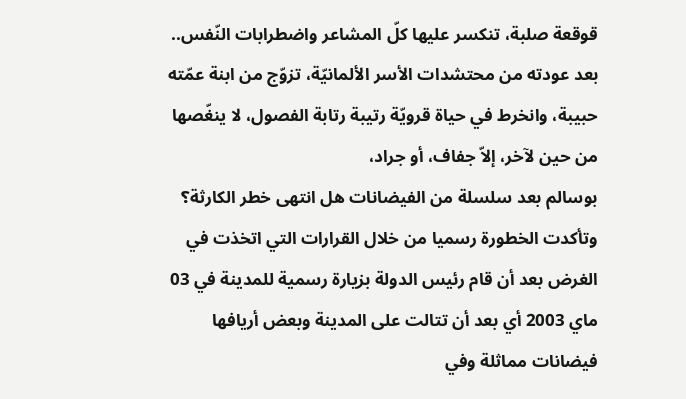قوقعة صلبة، تنكسر عليها كلّ المشاعر واضطرابات النّفس.. بعد عودته من محتشدات الأسر الألمانيّة، تزوّج من ابنة عمّته حبيبة، وانخرط في حياة قرويّة رتيبة رتابة الفصول، لا ينغّصها من حين لآخر، إلاّ جفاف، أو جراد،
بوسالم بعد سلسلة من الفيضانات هل انتهى خطر الكارثة؟
وتأكدت الخطورة رسميا من خلال القرارات التي اتخذت في الغرض بعد أن قام رئيس الدولة بزيارة رسمية للمدينة في 03 ماي 2003 أي بعد أن تتالت على المدينة وبعض أريافها فيضانات مماثلة وفي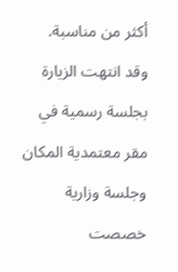أكثر من مناسبة.
وقد انتهت الزيارة بجلسة رسمية في مقر معتمدية المكان وجلسة وزارية خصصت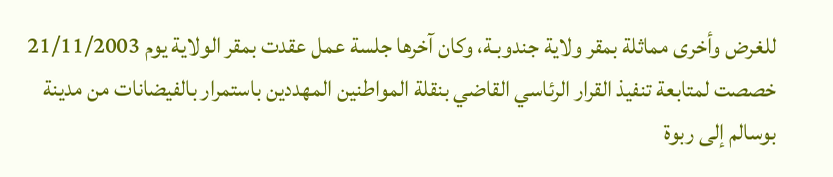للغرض وأخرى مماثلة بمقر ولاية جندوبـة، وكان آخرها جلسة عمل عقدت بمقر الولاية يوم 21/11/2003 خصصت لمتابعة تنفيذ القرار الرئاسي القاضي بنقلة المواطنين المهددين باستمرار بالفيضانات من مدينة بوسالم إلى ربوة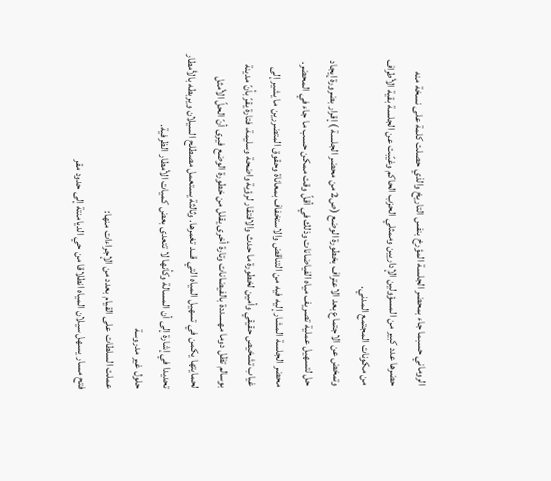الروماني حسبما جاء بمحضر الجلسة المؤرخ بنفس التاريخ والذي حصلت كلمة على نسخة منه حضرها عدد كبير من المسؤولين الإداريين وممثلي الحزب الحاكم وغيّبت عن الجلسة بقية الأطراف من مكونات المجتمع المدني.
وتمخض عن الاجتماع بعد الاعتراف بخطورة الوضع (ص2 من محضر الجلسة ) إقرار بضرورة إيجاد حل لتسهيل عملية تصريف مياه الفياضانات وذلك في أقلّ وقت ممكن حسب ما جاء في المحضر.
محضر الجلسة المشار إليه فيه من التناقض والاستخفاف بمعاناة وحقوق المتضررين ما يشير إلى غياب تشخيص حقيقي وأمين لخطورة ما حدث والافتقار لرؤية واضحة وسليمة، فتارة يقرّ بأنّ مدينة بوسالم تظل دوما مهــــددة بالفيضانات وتارة أخرى يقلل من خطورة الوضع فيرى أنّ الحلّ الأمثل لحمايتها يكمن في تسهيل المياه التي قـــد تغمرها. وثالثة يستعمل مصطلح السيلان ويربطه بالأمطار تحديدا في إشارة إلى أن المسالة وكأنها لا تتعدى بعض كميات الأمطار الظرفية.
حلول غير مدروسة
عملت السلطات على القيام بعدد من الإجراءات منها:
فتح مسار يسهل سيلان المياه انطلاقا من حي الديامنتة إلى حدود مقر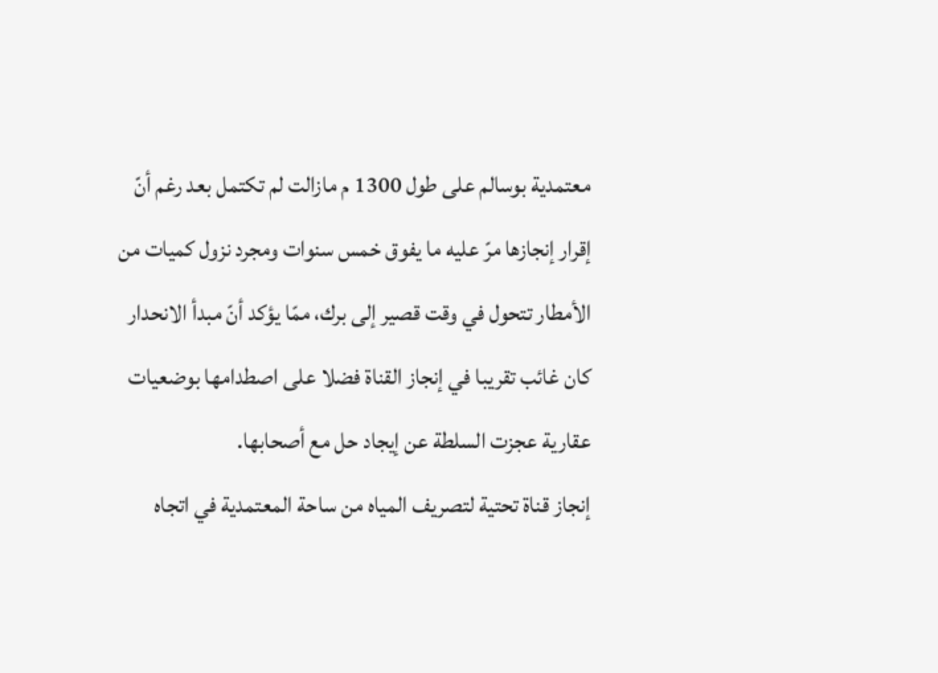معتمدية بوسالم على طول 1300 م مازالت لم تكتمل بعد رغم أنّ إقرار إنجازها مرّ عليه ما يفوق خمس سنوات ومجرد نزول كميات من الأمطار تتحول في وقت قصير إلى برك، ممّا يؤكد أنّ مبدأ الانحدار كان غائب تقريبا في إنجاز القناة فضلا على اصطدامها بوضعيات عقارية عجزت السلطة عن إيجاد حل مع أصحابها.
إنجاز قناة تحتية لتصريف المياه من ساحة المعتمدية في اتجاه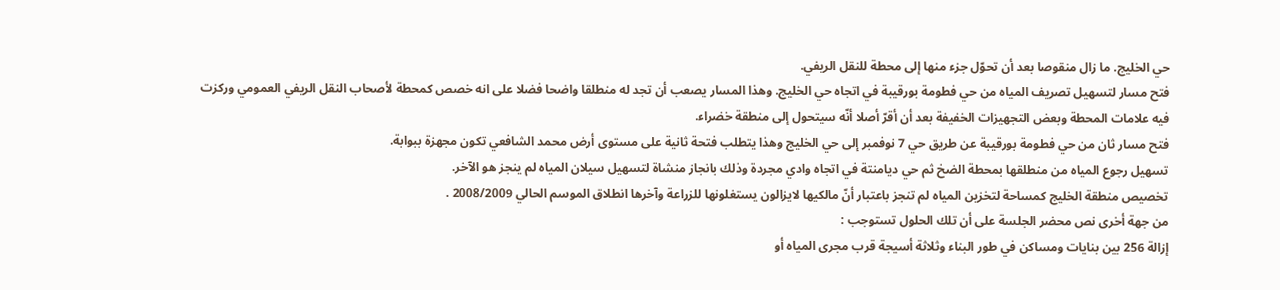حي الخليج. ما زال منقوصا بعد أن تحوّل جزء منها إلى محطة للنقل الريفي.
فتح مسار لتسهيل تصريف المياه من حي فطومة بورقيبة في اتجاه حي الخليج. وهذا المسار يصعب أن تجد له منطلقا واضحا فضلا على انه خصص كمحطة لأصحاب النقل الريفي العمومي وركزت فيه علامات المحطة وبعض التجهيزات الخفيفة بعد أن أقرّ أصلا أنّه سيتحول إلى منطقة خضراء.
فتح مسار ثان من حي فطومة بورقيبة عن طريق حي 7 نوفمبر إلى حي الخليج وهذا يتطلب فتحة ثانية على مستوى أرض محمد الشافعي تكون مجهزة ببوابة.
تسهيل رجوع المياه من منطلقها بمحطة الضخ ثم حي ديامنتة في اتجاه وادي مجردة وذلك بانجاز منشاة لتسهيل سيلان المياه لم ينجز هو الآخر.
تخصيص منطقة الخليج كمساحة لتخزين المياه لم تنجز باعتبار أنّ مالكيها لايزالون يستغلونها للزراعة وآخرها انطلاق الموسم الحالي 2008/2009 .
من جهة أخرى نص محضر الجلسة على أن تلك الحلول تستوجب :
إزالة 256 بين بنايات ومساكن في طور البناء وثلاثة أسيجة قرب مجرى المياه أو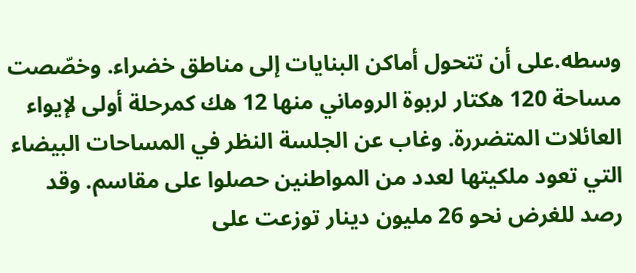وسطه.على أن تتحول أماكن البنايات إلى مناطق خضراء. وخصّصت مساحة 120 هكتار لربوة الروماني منها 12 هك كمرحلة أولى لإيواء العائلات المتضررة. وغاب عن الجلسة النظر في المساحات البيضاء التي تعود ملكيتها لعدد من المواطنين حصلوا على مقاسم. وقد رصد للغرض نحو 26 مليون دينار توزعت على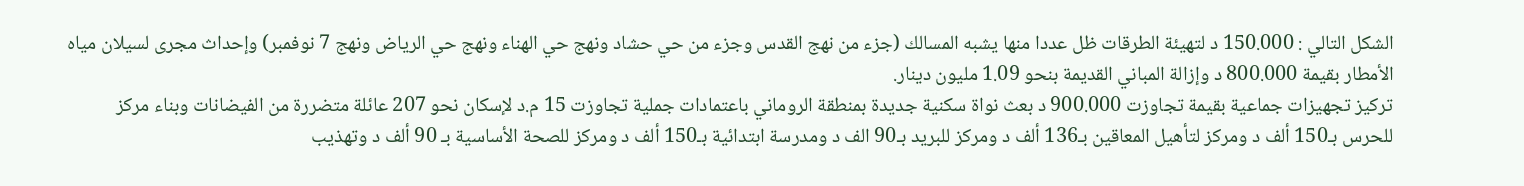الشكل التالي : 150.000 د لتهيئة الطرقات ظل عددا منها يشبه المسالك (جزء من نهج القدس وجزء من حي حشاد ونهج حي الهناء ونهج حي الرياض ونهج 7 نوفمبر) وإحداث مجرى لسيلان مياه الأمطار بقيمة 800.000 د وإزالة المباني القديمة بنحو 1.09 مليون دينار.
تركيز تجهيزات جماعية بقيمة تجاوزت 900.000 د بعث نواة سكنية جديدة بمنطقة الروماني باعتمادات جملية تجاوزت 15 م.د لإسكان نحو 207 عائلة متضررة من الفيضانات وبناء مركز للحرس بـ150 ألف د ومركز لتأهيل المعاقين بـ136 ألف د ومركز للبريد بـ90 الف د ومدرسة ابتدائية بـ150 ألف د ومركز للصحة الأساسية بـ 90 ألف د وتهذيب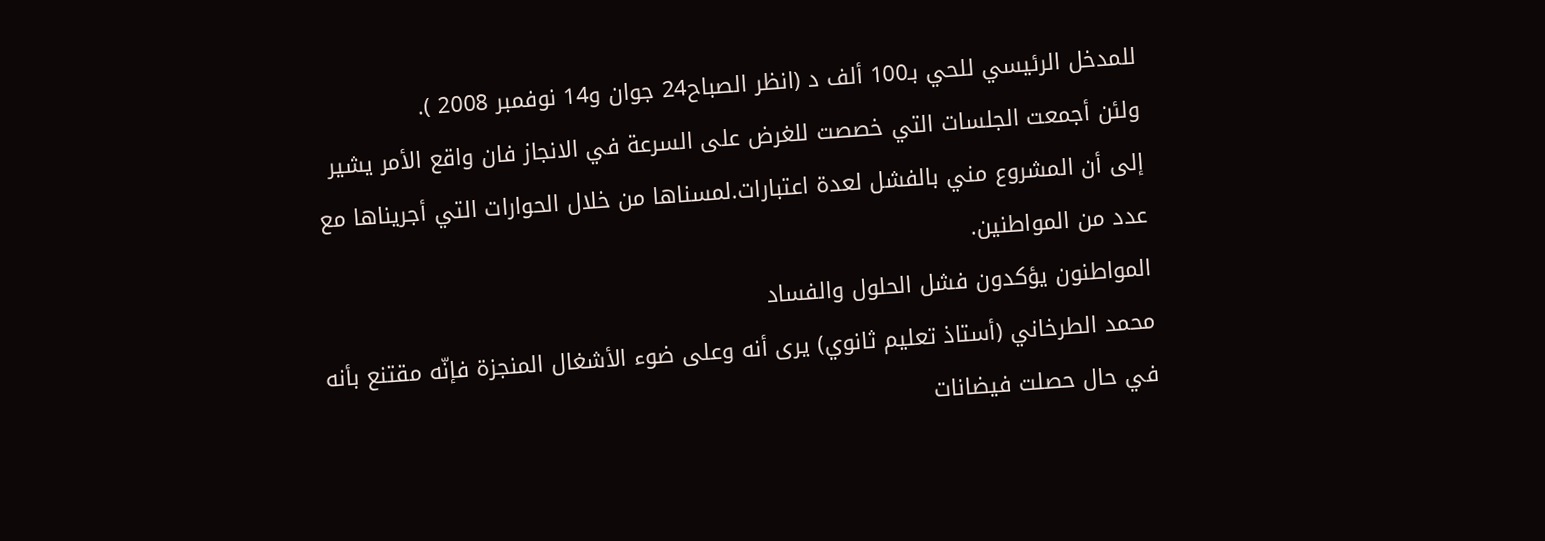للمدخل الرئيسي للحي بـ100 ألف د (انظر الصباح24 جوان و14 نوفمبر 2008 ).
ولئن أجمعت الجلسات التي خصصت للغرض على السرعة في الانجاز فان واقع الأمر يشير إلى أن المشروع مني بالفشل لعدة اعتبارات.لمسناها من خلال الحوارات التي أجريناها مع عدد من المواطنين.
المواطنون يؤكدون فشل الحلول والفساد
محمد الطرخاني (أستاذ تعليم ثانوي) يرى أنه وعلى ضوء الأشغال المنجزة فإنّه مقتنع بأنه في حال حصلت فيضانات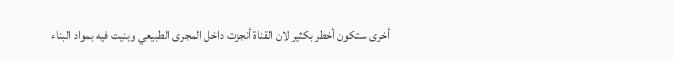أخرى ستكون أخطر بكثير لان القناة أنجزت داخل المجرى الطبيعي وبنيت فيه بمواد البناء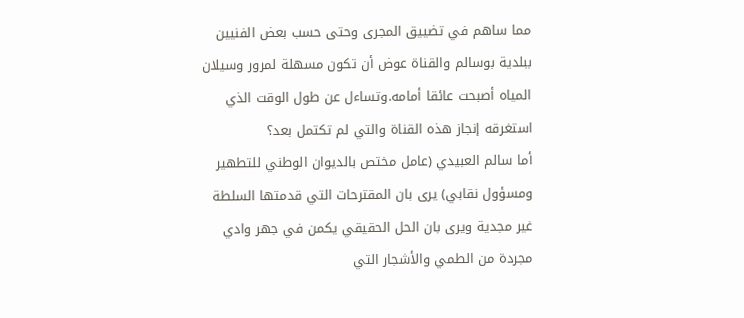مما ساهم في تضييق المجرى وحتى حسب بعض الفنيين ببلدية بوسالم والقناة عوض أن تكون مسهلة لمرور وسيلان المياه أصبحت عائقا أمامه.وتساءل عن طول الوقت الذي استغرقه إنجاز هذه القناة والتي لم تكتمل بعد؟
أما سالم العبيدي (عامل مختص بالديوان الوطني للتطهير ومسؤول نقابي) يرى بان المقترحات التي قدمتها السلطة غير مجدية ويرى بان الحل الحقيقي يكمن في جهر وادي مجردة من الطمي والأشجار التي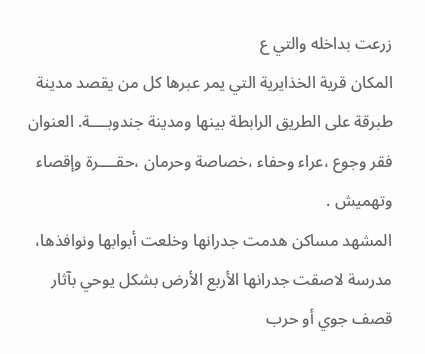زرعت بداخله والتي ع
المكان قرية الخذايرية التي يمر عبرها كل من يقصد مدينة طبرقة على الطريق الرابطة بينها ومدينة جندوبــــة. العنوان فقر وجوع ،عراء وحفاء ،خصاصة وحرمان ،حقــــرة وإقصاء وتهميش .
المشهد مساكن هدمت جدرانها وخلعت أبوابها ونوافذها، مدرسة لاصقت جدرانها الأربع الأرض بشكل يوحي بآثار قصف جوي أو حرب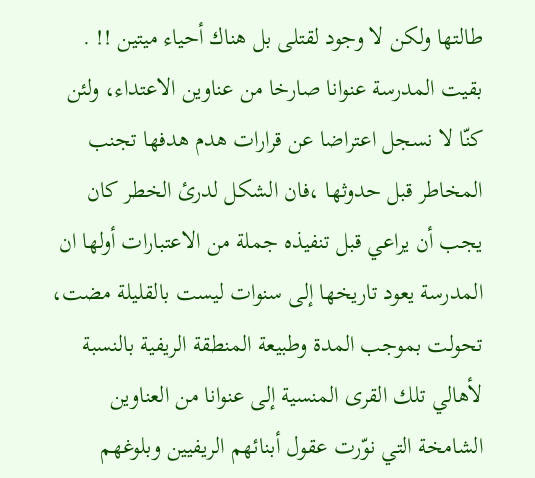طالتها ولكن لا وجود لقتلى بل هناك أحياء ميتين !! .
بقيت المدرسة عنوانا صارخا من عناوين الاعتداء، ولئن كنّا لا نسجل اعتراضا عن قرارات هدم هدفها تجنب المخاطر قبل حدوثها ،فان الشكل لدرئ الخطر كان يجب أن يراعي قبل تنفيذه جملة من الاعتبارات أولها ان المدرسة يعود تاريخها إلى سنوات ليست بالقليلة مضت، تحولت بموجب المدة وطبيعة المنطقة الريفية بالنسبة لأهالي تلك القرى المنسية إلى عنوانا من العناوين الشامخة التي نوّرت عقول أبنائهم الريفيين وبلوغهم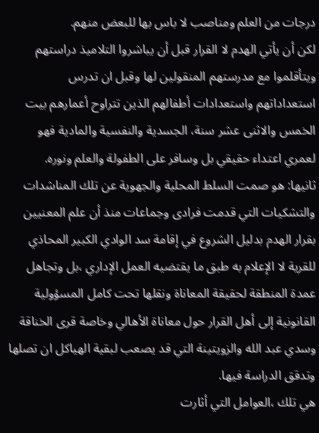درجات من العلم ومناصب لا باس بها للبعض منهم.
لكن أن يأتي الهدم لا القرار قبل أن يباشروا التلاميذ دراستهم ويتأقلموا مع مدرستهم المنقولين لها وقبل ان تدرس استعداداتهم واستعدادات أطفالهم الذين تتراوح أعمارهم بيت الخمس والاثنى عشر سنة، الجسدية والنفسية والمادية فهو لعمري اعتداء حقيقي بل وسافر على الطفولة والعلم ونوره.
ثانيها: هو صمت السلط المحلية والجهوية عن تلك المناشدات والتشكيات التي قدمت فرادى وجماعات منذ أن علم المعنيين بقرار الهدم بدليل الشروع في إقامة سد الوادي الكبير المحاذي للقرية لا الإعلام به طبق ما يقتضيه العمل الإداري ،بل وتجاهل عمدة المنطقة لحقيقة المعاناة ونقلها تحت كامل المسؤولية القانونية إلى أهل القرار حول معاناة الأهالي وخاصة قرى الخناقة وسدي عبد الله والزويتينة التي قد يصعب لبقية الهياكل ان تصلها وتدقق الدراسة فيها.
هي تلك ،العوامل التي أثارت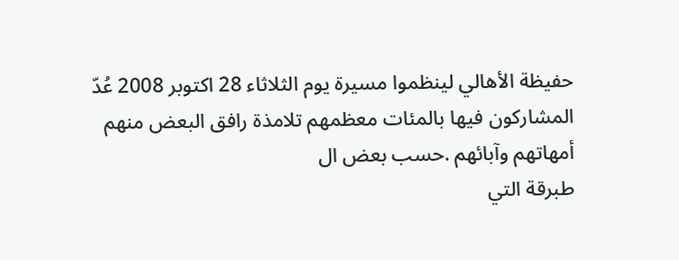حفيظة الأهالي لينظموا مسيرة يوم الثلاثاء 28 اكتوبر 2008 عُدّ المشاركون فيها بالمئات معظمهم تلامذة رافق البعض منهم أمهاتهم وآبائهم .حسب بعض ال
طبرقة التي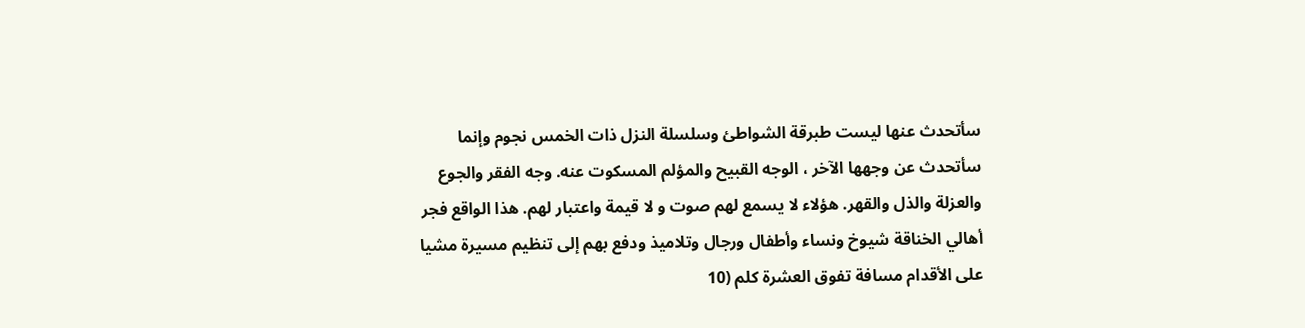سأتحدث عنها ليست طبرقة الشواطئ وسلسلة النزل ذات الخمس نجوم وإنما سأتحدث عن وجهها الآخر ، الوجه القبيح والمؤلم المسكوت عنه. وجه الفقر والجوع والعزلة والذل والقهر. هؤلاء لا يسمع لهم صوت و لا قيمة واعتبار لهم. هذا الواقع فجر أهالي الخناقة شيوخ ونساء وأطفال ورجال وتلاميذ ودفع بهم إلى تنظيم مسيرة مشيا على الأقدام مسافة تفوق العشرة كلم (10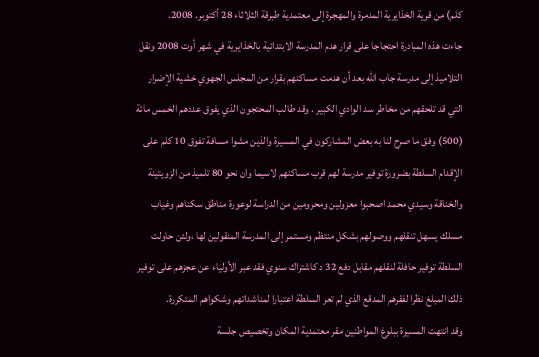كلم) من قرية الخذايرية المدمرة والمهجرة إلى معتمدية طبرقة الثلاثاء 28 أكتوبر. 2008.
جاءت هذه المبادرة احتجاجا على قرار هدم المدرسة الابتدائية بالخذايرية في شهر أوت 2008 ونقل التلاميذ إلى مدرسة جاب الله بعد أن هدمت مساكنهم بقرار من المجلس الجهوي خشية الإضرار التي قد تلحقهم من مخاطر سد الوادي الكبير . وقد طالب المحتجون الذي يفوق عددهم الخمس مائة (500) وفق ما صرح لنا به بعض المشاركون في المسيرة والذين مشوا مسافة تفوق 10 كلم على الإقدام السلطة بضرورة توفير مدرسة لهم قرب مساكنهم لاسيما وان نحو 80 تلميذ من الزويتينة والخناقة وسيدي محمد اصحبوا معزولين ومحرومين من الدراسة لوعورة مناطق سكناهم وغياب مسلك يسهل تنقلهم ووصولهم بشكل منتظم ومستمر إلى المدرسة المنقولين لها ،ولئن حاولت السلطة توفير حافلة لنقلهم مقابل دفع 32 د كاشتراك سنوي فقد عبر الأولياء عن عجزهم على توفير ذلك المبلغ نظرا لفقرهم المدقع الذي لم تعر السلطة اعتبارا لمناشداتهم وشكواهم المتكررة.
وقد انتهت المسيرة ببلوغ المواطنين مقر معتمدية المكان وتخصيص جلسة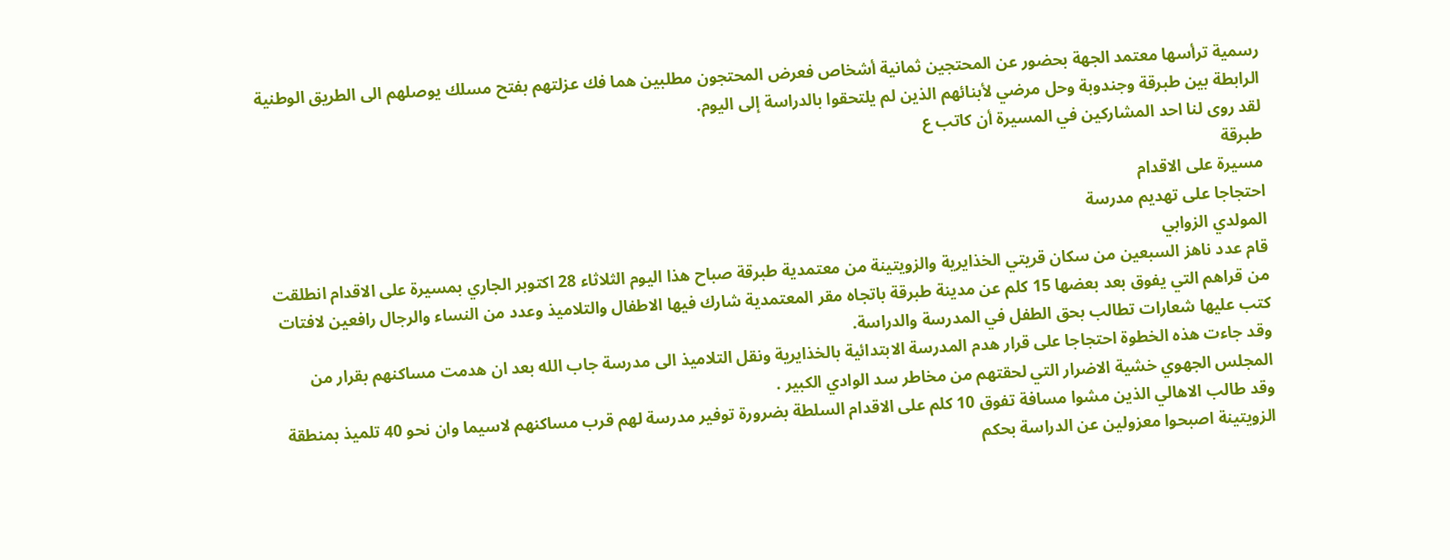رسمية ترأسها معتمد الجهة بحضور عن المحتجين ثمانية أشخاص فعرض المحتجون مطلبين هما فك عزلتهم بفتح مسلك يوصلهم الى الطريق الوطنية الرابطة بين طبرقة وجندوبة وحل مرضي لأبنائهم الذين لم يلتحقوا بالدراسة إلى اليوم.
لقد روى لنا احد المشاركين في المسيرة أن كاتب ع
طبرقة
مسيرة على الاقدام
احتجاجا على تهديم مدرسة
المولدي الزوابي
قام عدد ناهز السبعين من سكان قريتي الخذايرية والزويتينة من معتمدية طبرقة صباح هذا اليوم الثلاثاء 28 اكتوبر الجاري بمسيرة على الاقدام انطلقت من قراهم التي يفوق بعد بعضها 15 كلم عن مدينة طبرقة باتجاه مقر المعتمدية شارك فيها الاطفال والتلاميذ وعدد من النساء والرجال رافعين لافتات كتب عليها شعارات تطالب بحق الطفل في المدرسة والدراسة.
وقد جاءت هذه الخطوة احتجاجا على قرار هدم المدرسة الابتدائية بالخذايرية ونقل التلاميذ الى مدرسة جاب الله بعد ان هدمت مساكنهم بقرار من المجلس الجهوي خشية الاضرار التي لحقتهم من مخاطر سد الوادي الكبير .
وقد طالب الاهالي الذين مشوا مسافة تفوق 10 كلم على الاقدام السلطة بضرورة توفير مدرسة لهم قرب مساكنهم لاسيما وان نحو 40 تلميذ بمنطقة الزويتينة اصبحوا معزولين عن الدراسة بحكم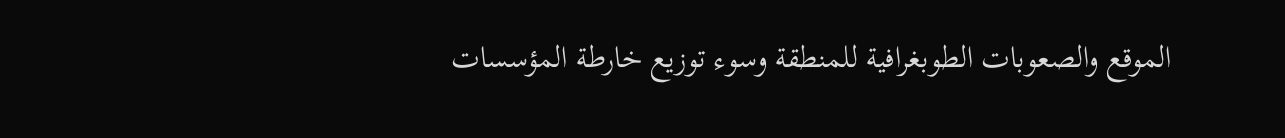الموقع والصعوبات الطوبغرافية للمنطقة وسوء توزيع خارطة المؤسسات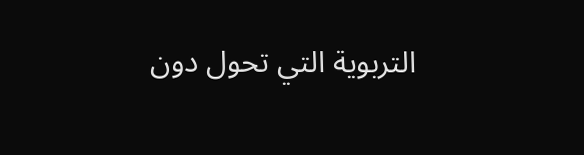التربوية التي تحول دون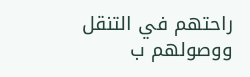راحتهم في التنقل ووصولهم ب